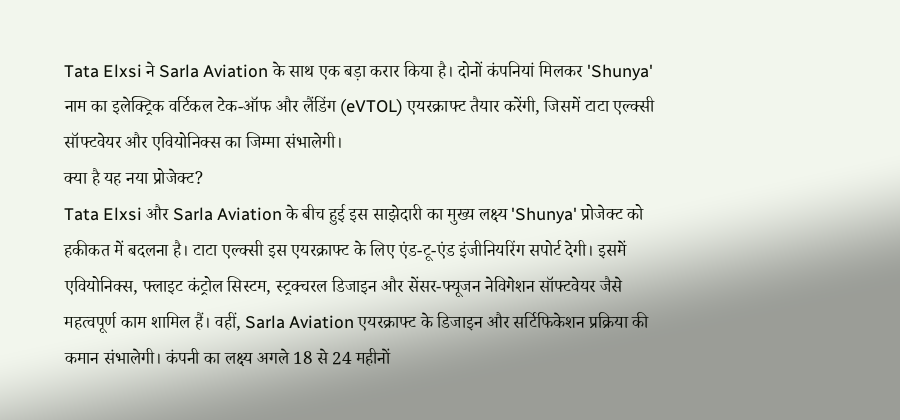Tata Elxsi ने Sarla Aviation के साथ एक बड़ा करार किया है। दोनों कंपनियां मिलकर 'Shunya' नाम का इलेक्ट्रिक वर्टिकल टेक-ऑफ और लैंडिंग (eVTOL) एयरक्राफ्ट तैयार करेंगी, जिसमें टाटा एल्क्सी सॉफ्टवेयर और एवियोनिक्स का जिम्मा संभालेगी।
क्या है यह नया प्रोजेक्ट?
Tata Elxsi और Sarla Aviation के बीच हुई इस साझेदारी का मुख्य लक्ष्य 'Shunya' प्रोजेक्ट को हकीकत में बदलना है। टाटा एल्क्सी इस एयरक्राफ्ट के लिए एंड-टू-एंड इंजीनियरिंग सपोर्ट देगी। इसमें एवियोनिक्स, फ्लाइट कंट्रोल सिस्टम, स्ट्रक्चरल डिजाइन और सेंसर-फ्यूजन नेविगेशन सॉफ्टवेयर जैसे महत्वपूर्ण काम शामिल हैं। वहीं, Sarla Aviation एयरक्राफ्ट के डिजाइन और सर्टिफिकेशन प्रक्रिया की कमान संभालेगी। कंपनी का लक्ष्य अगले 18 से 24 महीनों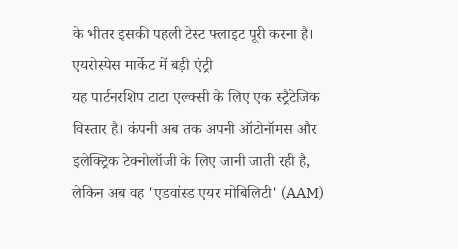के भीतर इसकी पहली टेस्ट फ्लाइट पूरी करना है।
एयरोस्पेस मार्केट में बड़ी एंट्री
यह पार्टनरशिप टाटा एल्क्सी के लिए एक स्ट्रैटेजिक विस्तार है। कंपनी अब तक अपनी ऑटोनॉमस और इलेक्ट्रिक टेक्नोलॉजी के लिए जानी जाती रही है, लेकिन अब वह 'एडवांस्ड एयर मोबिलिटी' (AAM)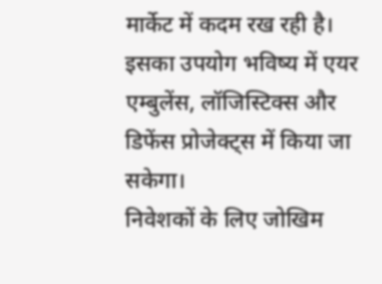मार्केट में कदम रख रही है। इसका उपयोग भविष्य में एयर एम्बुलेंस, लॉजिस्टिक्स और डिफेंस प्रोजेक्ट्स में किया जा सकेगा।
निवेशकों के लिए जोखिम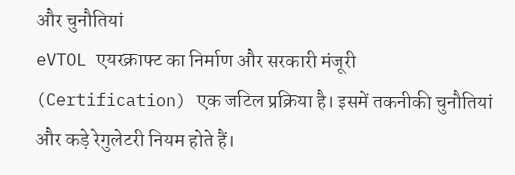और चुनौतियां
eVTOL एयरक्राफ्ट का निर्माण और सरकारी मंजूरी (Certification) एक जटिल प्रक्रिया है। इसमें तकनीकी चुनौतियां और कड़े रेगुलेटरी नियम होते हैं।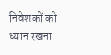निवेशकों को ध्यान रखना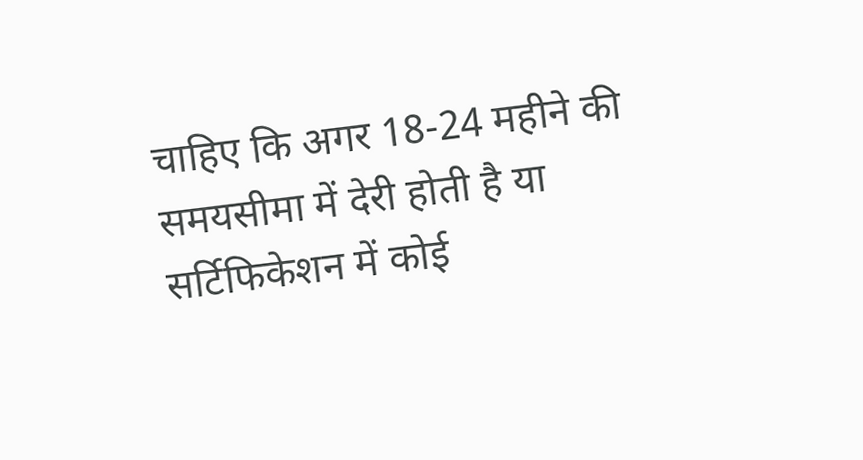चाहिए कि अगर 18-24 महीने की समयसीमा में देरी होती है या सर्टिफिकेशन में कोई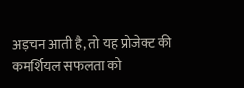अड़चन आती है, तो यह प्रोजेक्ट की कमर्शियल सफलता को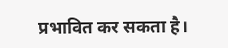प्रभावित कर सकता है।